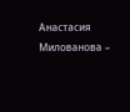Анастасия Милованова –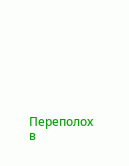Переполох в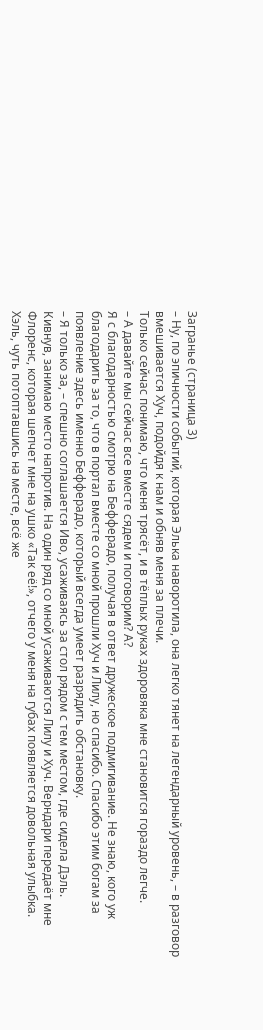Загранье (страница 3)
– Ну, по эпичности событий, которая Элька наворотила, она легко тянет на легендарный уровень, – в разговор вмешивается Хуч, подойдя к нам и обняв меня за плечи.
Только сейчас понимаю, что меня трясёт, и в тёплых руках здоровяка мне становится гораздо легче.
– А давайте мы сейчас все вместе сядем и поговорим? А?
Я с благодарностью смотрю на Бефферадо, получая в ответ дружеское подмигивание. Не знаю, кого уж благодарить за то, что в портал вместе со мной прошли Хуч и Лилу, но спасибо. Спасибо этим богам за появление здесь именно Бефферадо, который всегда умеет разрядить обстановку.
– Я только за, – спешно соглашается Иво, усаживаясь за стол рядом с тем местом, где сидела Дэль.
Кивнув, занимаю место напротив. На один ряд со мной усаживаются Лилу и Хуч. Верндари передаёт мне Флоренс, которая шепчет мне на ушко «Так её!», отчего у меня на губах появляется довольная улыбка.
Хэль, чуть потоптавшись на месте, всё же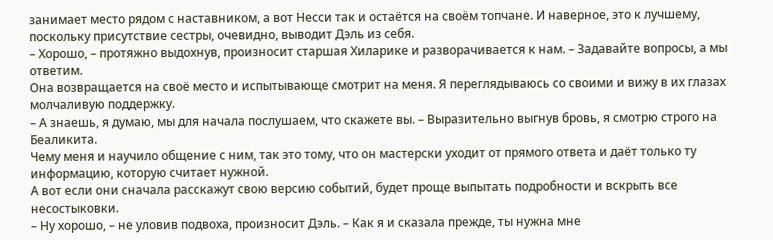занимает место рядом с наставником, а вот Несси так и остаётся на своём топчане. И наверное, это к лучшему, поскольку присутствие сестры, очевидно, выводит Дэль из себя.
– Хорошо, – протяжно выдохнув, произносит старшая Хиларике и разворачивается к нам. – Задавайте вопросы, а мы ответим.
Она возвращается на своё место и испытывающе смотрит на меня. Я переглядываюсь со своими и вижу в их глазах молчаливую поддержку.
– А знаешь, я думаю, мы для начала послушаем, что скажете вы. – Выразительно выгнув бровь, я смотрю строго на Беаликита.
Чему меня и научило общение с ним, так это тому, что он мастерски уходит от прямого ответа и даёт только ту информацию, которую считает нужной.
А вот если они сначала расскажут свою версию событий, будет проще выпытать подробности и вскрыть все несостыковки.
– Ну хорошо, – не уловив подвоха, произносит Дэль. – Как я и сказала прежде, ты нужна мне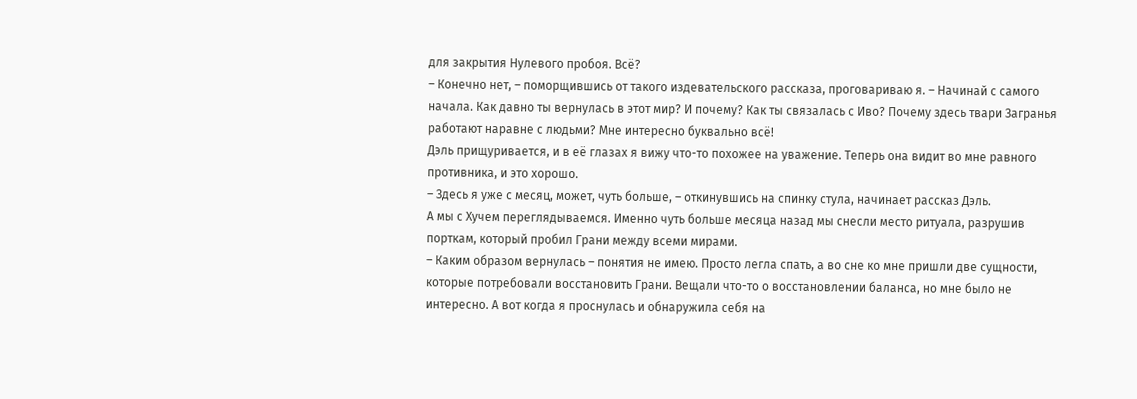для закрытия Нулевого пробоя. Всё?
– Конечно нет, – поморщившись от такого издевательского рассказа, проговариваю я. – Начинай с самого начала. Как давно ты вернулась в этот мир? И почему? Как ты связалась с Иво? Почему здесь твари Загранья работают наравне с людьми? Мне интересно буквально всё!
Дэль прищуривается, и в её глазах я вижу что-то похожее на уважение. Теперь она видит во мне равного противника, и это хорошо.
– Здесь я уже с месяц, может, чуть больше, – откинувшись на спинку стула, начинает рассказ Дэль.
А мы с Хучем переглядываемся. Именно чуть больше месяца назад мы снесли место ритуала, разрушив порткам, который пробил Грани между всеми мирами.
– Каким образом вернулась – понятия не имею. Просто легла спать, а во сне ко мне пришли две сущности, которые потребовали восстановить Грани. Вещали что-то о восстановлении баланса, но мне было не интересно. А вот когда я проснулась и обнаружила себя на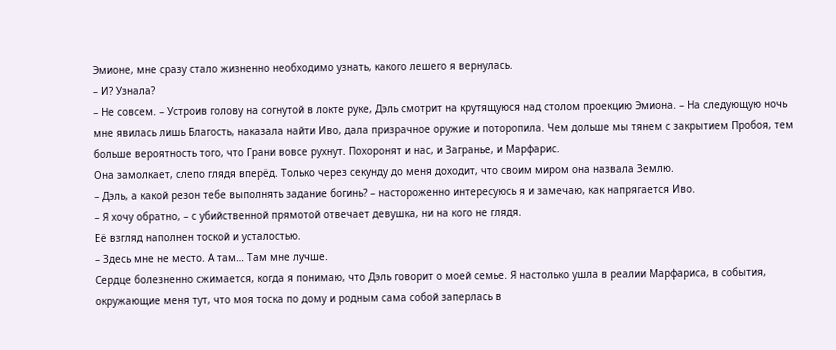Эмионе, мне сразу стало жизненно необходимо узнать, какого лешего я вернулась.
– И? Узнала?
– Не совсем. – Устроив голову на согнутой в локте руке, Дэль смотрит на крутящуюся над столом проекцию Эмиона. – На следующую ночь мне явилась лишь Благость, наказала найти Иво, дала призрачное оружие и поторопила. Чем дольше мы тянем с закрытием Пробоя, тем больше вероятность того, что Грани вовсе рухнут. Похоронят и нас, и Загранье, и Марфарис.
Она замолкает, слепо глядя вперёд. Только через секунду до меня доходит, что своим миром она назвала Землю.
– Дэль, а какой резон тебе выполнять задание богинь? – настороженно интересуюсь я и замечаю, как напрягается Иво.
– Я хочу обратно, – с убийственной прямотой отвечает девушка, ни на кого не глядя.
Её взгляд наполнен тоской и усталостью.
– Здесь мне не место. А там… Там мне лучше.
Сердце болезненно сжимается, когда я понимаю, что Дэль говорит о моей семье. Я настолько ушла в реалии Марфариса, в события, окружающие меня тут, что моя тоска по дому и родным сама собой заперлась в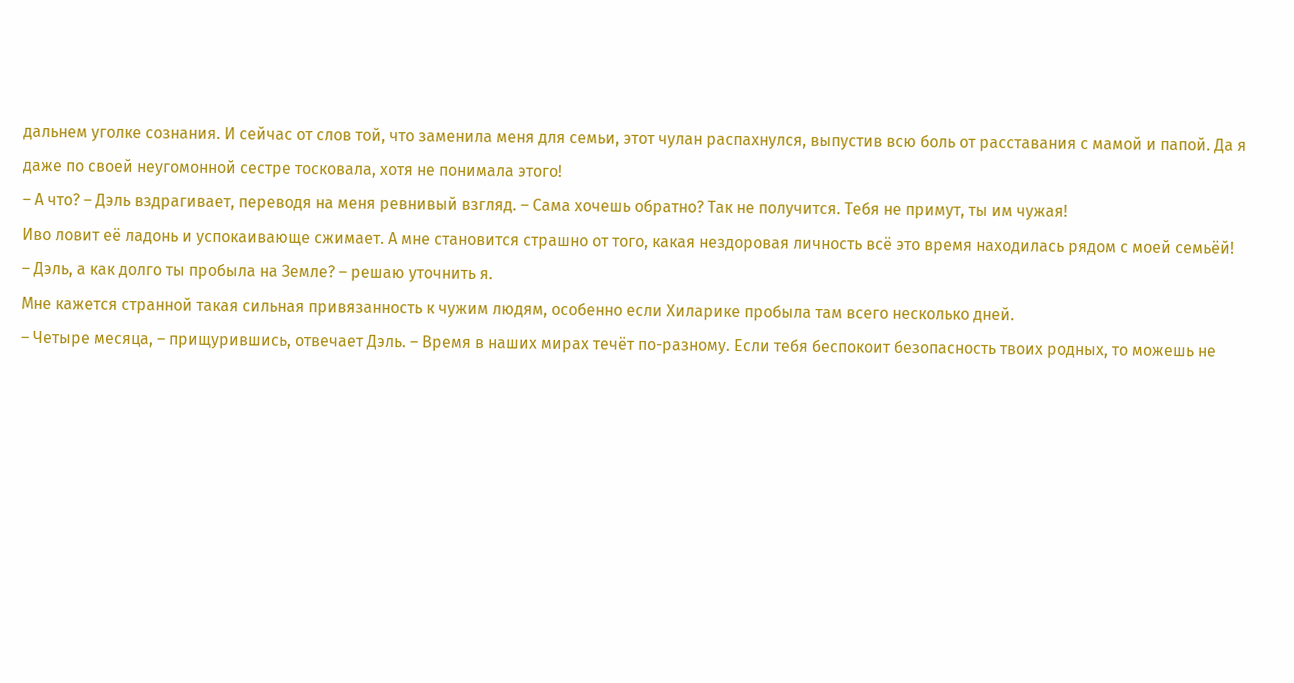дальнем уголке сознания. И сейчас от слов той, что заменила меня для семьи, этот чулан распахнулся, выпустив всю боль от расставания с мамой и папой. Да я даже по своей неугомонной сестре тосковала, хотя не понимала этого!
– А что? – Дэль вздрагивает, переводя на меня ревнивый взгляд. – Сама хочешь обратно? Так не получится. Тебя не примут, ты им чужая!
Иво ловит её ладонь и успокаивающе сжимает. А мне становится страшно от того, какая нездоровая личность всё это время находилась рядом с моей семьёй!
– Дэль, а как долго ты пробыла на Земле? – решаю уточнить я.
Мне кажется странной такая сильная привязанность к чужим людям, особенно если Хиларике пробыла там всего несколько дней.
– Четыре месяца, – прищурившись, отвечает Дэль. – Время в наших мирах течёт по-разному. Если тебя беспокоит безопасность твоих родных, то можешь не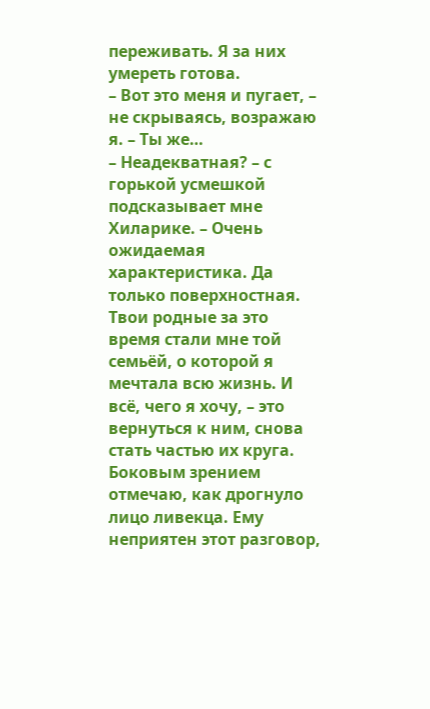переживать. Я за них умереть готова.
– Вот это меня и пугает, – не скрываясь, возражаю я. – Ты же…
– Неадекватная? – с горькой усмешкой подсказывает мне Хиларике. – Очень ожидаемая характеристика. Да только поверхностная. Твои родные за это время стали мне той семьёй, о которой я мечтала всю жизнь. И всё, чего я хочу, – это вернуться к ним, снова стать частью их круга.
Боковым зрением отмечаю, как дрогнуло лицо ливекца. Ему неприятен этот разговор,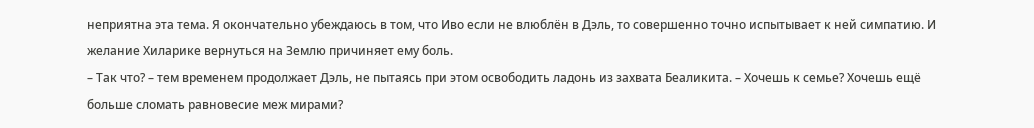неприятна эта тема. Я окончательно убеждаюсь в том, что Иво если не влюблён в Дэль, то совершенно точно испытывает к ней симпатию. И желание Хиларике вернуться на Землю причиняет ему боль.
– Так что? – тем временем продолжает Дэль, не пытаясь при этом освободить ладонь из захвата Беаликита. – Хочешь к семье? Хочешь ещё больше сломать равновесие меж мирами?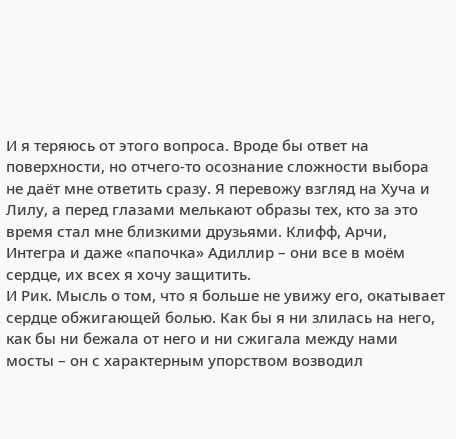И я теряюсь от этого вопроса. Вроде бы ответ на поверхности, но отчего-то осознание сложности выбора не даёт мне ответить сразу. Я перевожу взгляд на Хуча и Лилу, а перед глазами мелькают образы тех, кто за это время стал мне близкими друзьями. Клифф, Арчи, Интегра и даже «папочка» Адиллир – они все в моём сердце, их всех я хочу защитить.
И Рик. Мысль о том, что я больше не увижу его, окатывает сердце обжигающей болью. Как бы я ни злилась на него, как бы ни бежала от него и ни сжигала между нами мосты – он с характерным упорством возводил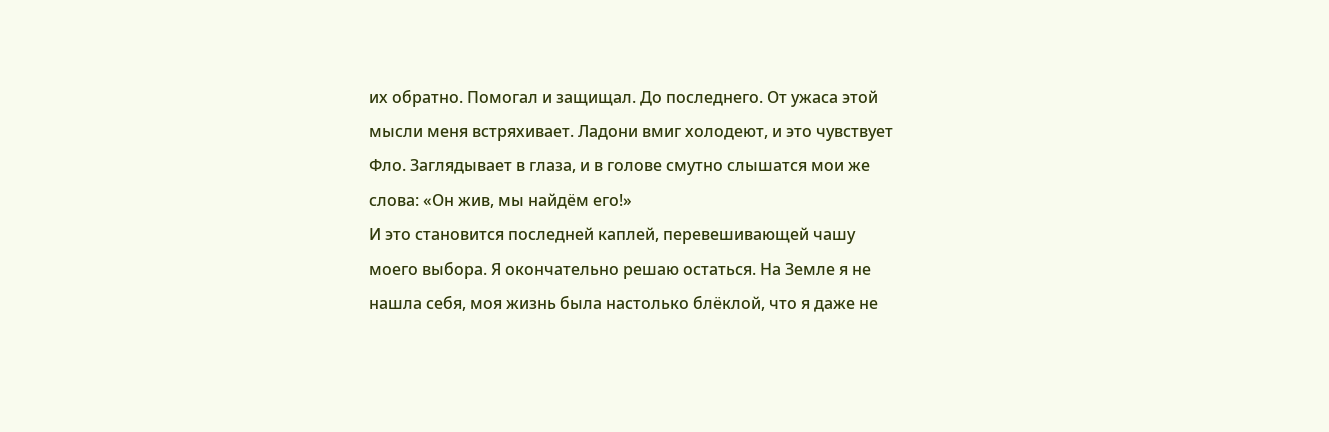их обратно. Помогал и защищал. До последнего. От ужаса этой мысли меня встряхивает. Ладони вмиг холодеют, и это чувствует Фло. Заглядывает в глаза, и в голове смутно слышатся мои же слова: «Он жив, мы найдём его!»
И это становится последней каплей, перевешивающей чашу моего выбора. Я окончательно решаю остаться. На Земле я не нашла себя, моя жизнь была настолько блёклой, что я даже не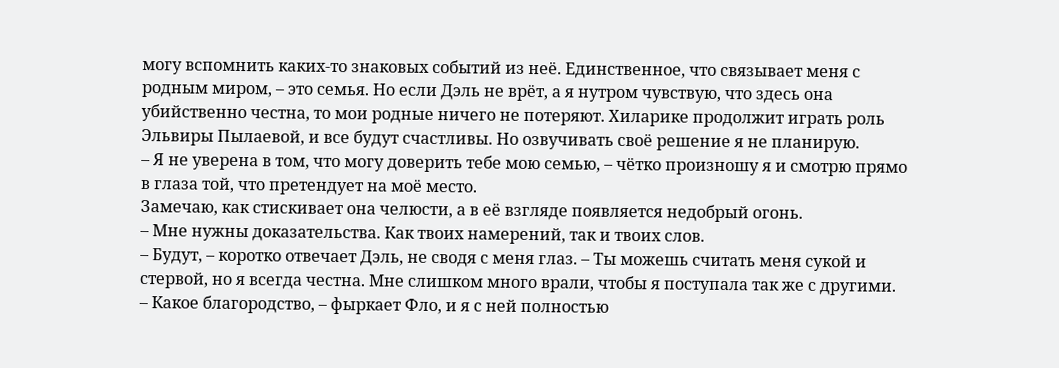могу вспомнить каких-то знаковых событий из неё. Единственное, что связывает меня с родным миром, – это семья. Но если Дэль не врёт, а я нутром чувствую, что здесь она убийственно честна, то мои родные ничего не потеряют. Хиларике продолжит играть роль Эльвиры Пылаевой, и все будут счастливы. Но озвучивать своё решение я не планирую.
– Я не уверена в том, что могу доверить тебе мою семью, – чётко произношу я и смотрю прямо в глаза той, что претендует на моё место.
Замечаю, как стискивает она челюсти, а в её взгляде появляется недобрый огонь.
– Мне нужны доказательства. Как твоих намерений, так и твоих слов.
– Будут, – коротко отвечает Дэль, не сводя с меня глаз. – Ты можешь считать меня сукой и стервой, но я всегда честна. Мне слишком много врали, чтобы я поступала так же с другими.
– Какое благородство, – фыркает Фло, и я с ней полностью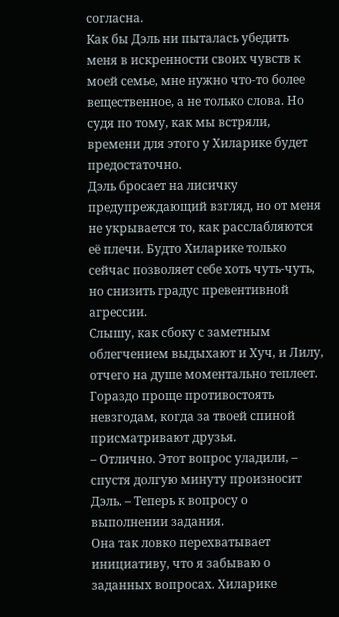согласна.
Как бы Дэль ни пыталась убедить меня в искренности своих чувств к моей семье, мне нужно что-то более вещественное, а не только слова. Но судя по тому, как мы встряли, времени для этого у Хиларике будет предостаточно.
Дэль бросает на лисичку предупреждающий взгляд, но от меня не укрывается то, как расслабляются её плечи. Будто Хиларике только сейчас позволяет себе хоть чуть-чуть, но снизить градус превентивной агрессии.
Слышу, как сбоку с заметным облегчением выдыхают и Хуч, и Лилу, отчего на душе моментально теплеет. Гораздо проще противостоять невзгодам, когда за твоей спиной присматривают друзья.
– Отлично. Этот вопрос уладили, – спустя долгую минуту произносит Дэль. – Теперь к вопросу о выполнении задания.
Она так ловко перехватывает инициативу, что я забываю о заданных вопросах. Хиларике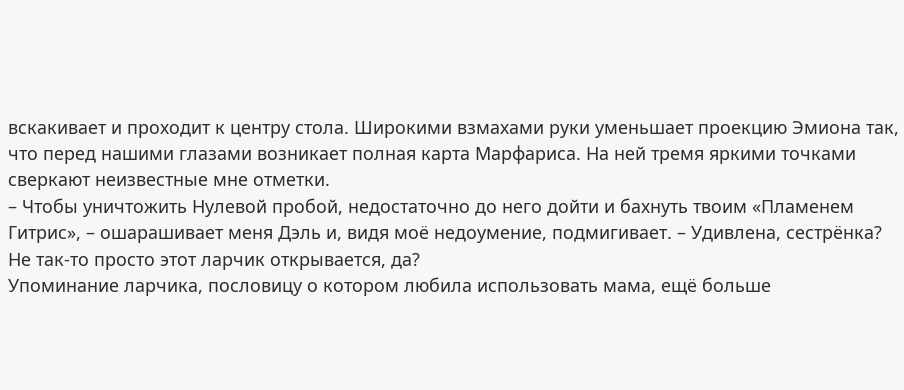вскакивает и проходит к центру стола. Широкими взмахами руки уменьшает проекцию Эмиона так, что перед нашими глазами возникает полная карта Марфариса. На ней тремя яркими точками сверкают неизвестные мне отметки.
– Чтобы уничтожить Нулевой пробой, недостаточно до него дойти и бахнуть твоим «Пламенем Гитрис», – ошарашивает меня Дэль и, видя моё недоумение, подмигивает. – Удивлена, сестрёнка? Не так-то просто этот ларчик открывается, да?
Упоминание ларчика, пословицу о котором любила использовать мама, ещё больше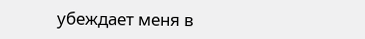убеждает меня в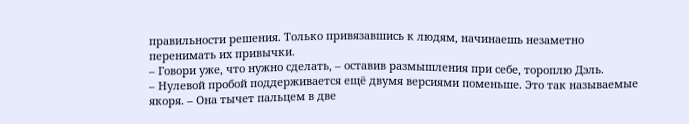правильности решения. Только привязавшись к людям, начинаешь незаметно перенимать их привычки.
– Говори уже, что нужно сделать, – оставив размышления при себе, тороплю Дэль.
– Нулевой пробой поддерживается ещё двумя версиями поменьше. Это так называемые якоря. – Она тычет пальцем в две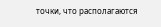точки, что располагаются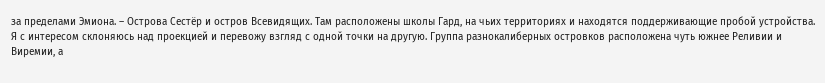за пределами Эмиона. – Острова Сестёр и остров Всевидящих. Там расположены школы Гард, на чьих территориях и находятся поддерживающие пробой устройства.
Я с интересом склоняюсь над проекцией и перевожу взгляд с одной точки на другую. Группа разнокалиберных островков расположена чуть южнее Реливии и Виремии, а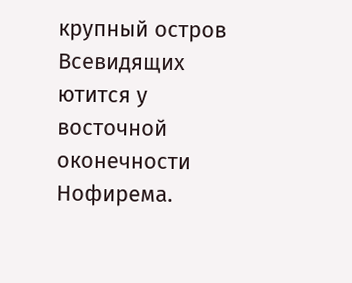крупный остров Всевидящих ютится у восточной оконечности Нофирема.